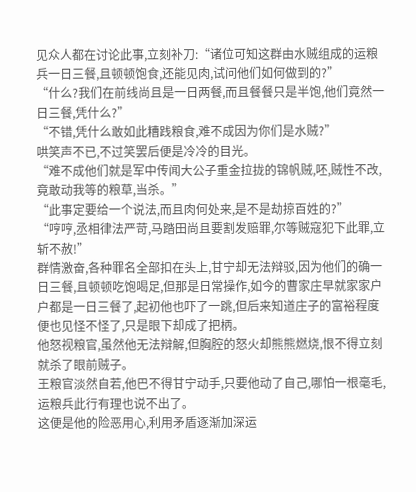见众人都在讨论此事,立刻补刀:“诸位可知这群由水贼组成的运粮兵一日三餐,且顿顿饱食,还能见肉,试问他们如何做到的?”
“什么?我们在前线尚且是一日两餐,而且餐餐只是半饱,他们竟然一日三餐,凭什么?”
“不错,凭什么敢如此糟践粮食,难不成因为你们是水贼?”
哄笑声不已,不过笑罢后便是冷冷的目光。
“难不成他们就是军中传闻大公子重金拉拢的锦帆贼,呸,贼性不改,竟敢动我等的粮草,当杀。”
“此事定要给一个说法,而且肉何处来,是不是劫掠百姓的?”
“哼哼,丞相律法严苛,马踏田尚且要割发赔罪,尔等贼寇犯下此罪,立斩不赦!”
群情激奋,各种罪名全部扣在头上,甘宁却无法辩驳,因为他们的确一日三餐,且顿顿吃饱喝足,但那是日常操作,如今的曹家庄早就家家户户都是一日三餐了,起初他也吓了一跳,但后来知道庄子的富裕程度便也见怪不怪了,只是眼下却成了把柄。
他怒视粮官,虽然他无法辩解,但胸腔的怒火却熊熊燃烧,恨不得立刻就杀了眼前贼子。
王粮官淡然自若,他巴不得甘宁动手,只要他动了自己,哪怕一根毫毛,运粮兵此行有理也说不出了。
这便是他的险恶用心,利用矛盾逐渐加深运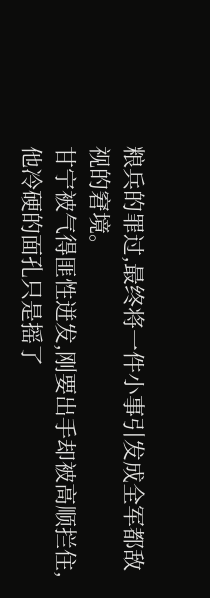粮兵的罪过,最终将一件小事引发成全军都敌视的窘境。
甘宁被气得匪性迸发,刚要出手却被高顺拦住,他冷硬的面孔只是摇了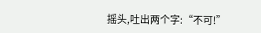摇头,吐出两个字:“不可!”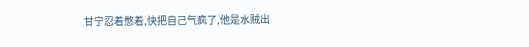甘宁忍着憋着,快把自己气疯了,他是水贼出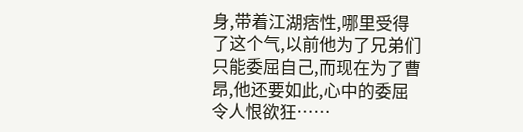身,带着江湖痞性,哪里受得了这个气,以前他为了兄弟们只能委屈自己,而现在为了曹昂,他还要如此,心中的委屈令人恨欲狂……